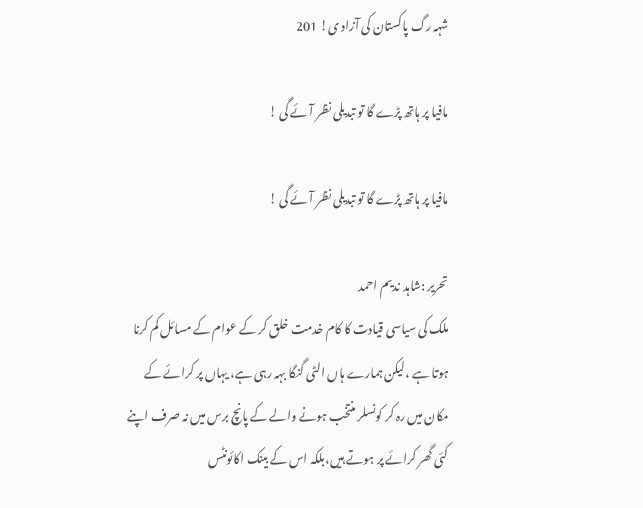شہہ رگ پاکستان کی آزاد ی! 201

مافیا پر ہاتھ پڑے گا تو تبدیلی نظر آئے گی !

مافیا پر ہاتھ پڑے گا تو تبدیلی نظر آئے گی !

تحریر :شاہد ندیم احمد
ملک کی سیاسی قیادت کا کام خدمت خلق کر کے عوام کے مسائل کم کرنا ہوتا ہے ،لیکن ہمارے ہاں الٹی گنگا بہہ رہی ہے، یہاں پر کرائے کے مکان میں رہ کر کونسلر منتخب ہونے والے کے پانچ برس میں نہ صرف اپنے کئی گھر کرائے پر ہوتے ہیں،بلکہ اس کے بینک اکائونٹس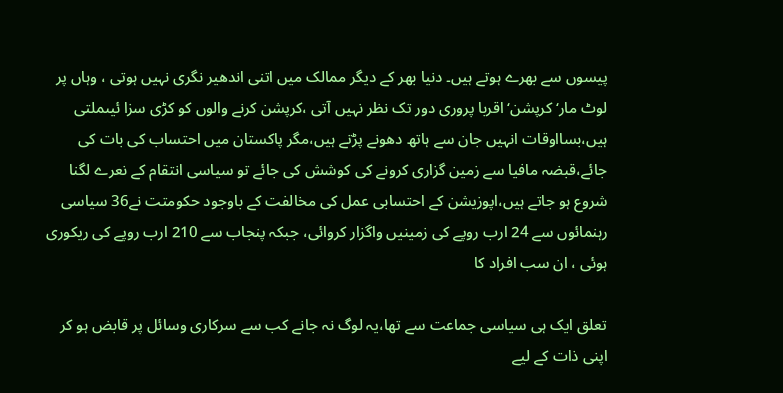پیسوں سے بھرے ہوتے ہیں۔ دنیا بھر کے دیگر ممالک میں اتنی اندھیر نگری نہیں ہوتی ، وہاں پر لوٹ مار‘ کرپشن‘ اقربا پروری دور تک نظر نہیں آتی ،کرپشن کرنے والوں کو کڑی سزا ئیںملتی ہیں،بسااوقات انہیں جان سے ہاتھ دھونے پڑتے ہیں،مگر پاکستان میں احتساب کی بات کی جائے،قبضہ مافیا سے زمین گزاری کرونے کی کوشش کی جائے تو سیاسی انتقام کے نعرے لگنا شروع ہو جاتے ہیں،اپوزیشن کے احتسابی عمل کی مخالفت کے باوجود حکومتت نے36 سیاسی رہنمائوں سے 24 ارب روپے کی زمینیں واگزار کروائی، جبکہ پنجاب سے 210 ارب روپے کی ریکوری ہوئی ، ان سب افراد کا

تعلق ایک ہی سیاسی جماعت سے تھا،یہ لوگ نہ جانے کب سے سرکاری وسائل پر قابض ہو کر اپنی ذات کے لیے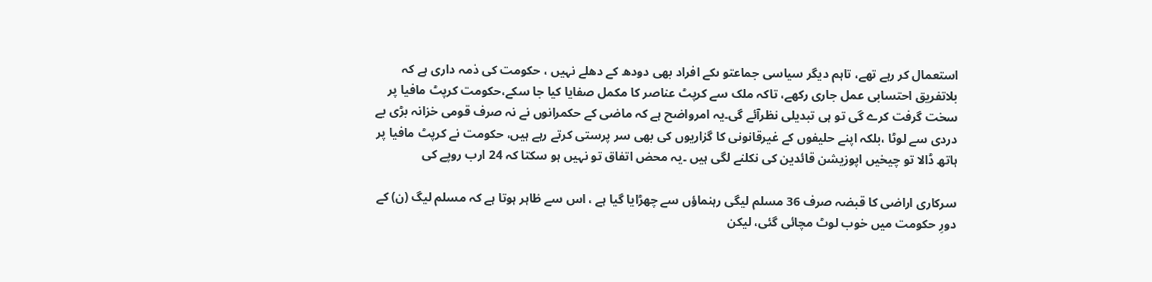استعمال کر رہے تھے، تاہم دیگر سیاسی جماعتو ںکے افراد بھی دودھ کے دھلے نہیں ، حکومت کی ذمہ داری ہے کہ بلاتفریق احتسابی عمل جاری رکھے، تاکہ ملک سے کرپٹ عناصر کا مکمل صفایا کیا جا سکے،حکومت کرپٹ مافیا پر سخت گرفت کرے گی تو ہی تبدیلی نظرآئے گی۔یہ امرواضح ہے کہ ماضی کے حکمرانوں نے نہ صرف قومی خزانہ بڑی بے دردی سے لوٹا ،بلکہ اپنے حلیفوں کے غیرقانونی کا گزاریوں کی بھی سر پرستی کرتے رہے ہیں، حکومت نے کرپٹ مافیا پر ہاتھ ڈالا تو چیخیں اپوزیشن قائدین کی نکلنے لگی ہیں ۔یہ محض اتفاق تو نہیں ہو سکتا کہ 24 ارب روپے کی

سرکاری اراضی کا قبضہ صرف 36 مسلم لیگی رہنماؤں سے چھڑایا گیا ہے ، اس سے ظاہر ہوتا ہے کہ مسلم لیگ (ن) کے دورِ حکومت میں خوب لوٹ مچائی گئی، لیکن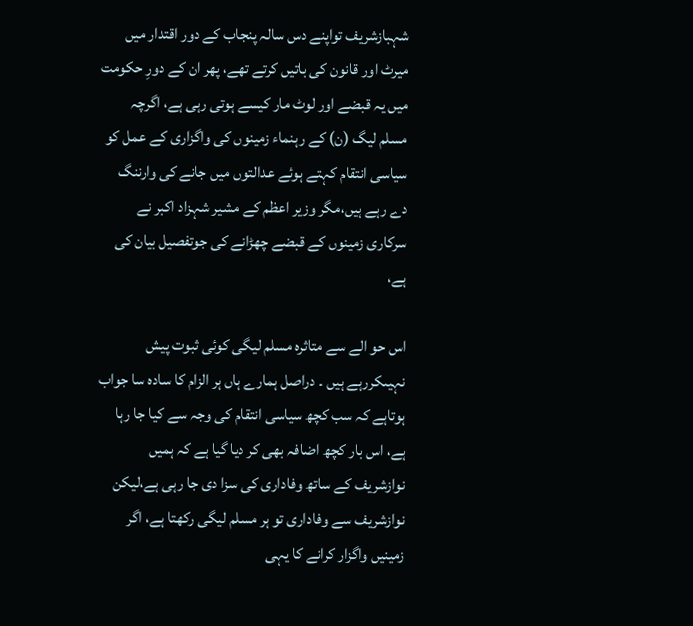شہبازشریف تواپنے دس سالہ پنجاب کے دور اقتدار میں میرٹ اور قانون کی باتیں کرتے تھے، پھر ان کے دورِ حکومت میں یہ قبضے اور لوٹ مار کیسے ہوتی رہی ہے، اگرچہ مسلم لیگ (ن) کے رہنماء زمینوں کی واگزاری کے عمل کو سیاسی انتقام کہتے ہوئے عدالتوں میں جانے کی وارننگ دے رہے ہیں،مگر وزیر اعظم کے مشیر شہزاد اکبر نے سرکاری زمینوں کے قبضے چھڑانے کی جوتفصیل بیان کی ہے،

اس حو الے سے متاثرہ مسلم لیگی کوئی ثبوت پیش نہیںکررہے ہیں ۔ دراصل ہمارے ہاں ہر الزام کا سادہ سا جواب ہوتاہے کہ سب کچھ سیاسی انتقام کی وجہ سے کیا جا رہا ہے، اس بار کچھ اضافہ بھی کر دیا گیا ہے کہ ہمیں نوازشریف کے ساتھ وفاداری کی سزا دی جا رہی ہے،لیکن نوازشریف سے وفاداری تو ہر مسلم لیگی رکھتا ہے، اگر زمینیں واگزار کرانے کا یہی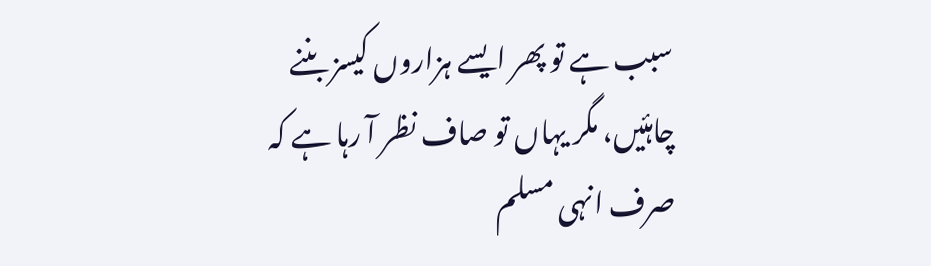سبب ہے تو پھر ایسے ہزاروں کیسز بننے چاہئیں، مگر یہاں تو صاف نظر آ رہا ہے کہ صرف انہی مسلم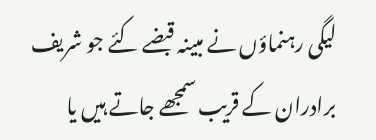لیگی رہنماؤں نے مبینہ قبضے کئے جو شریف برادران کے قریب سمجھے جاتے ہیں یا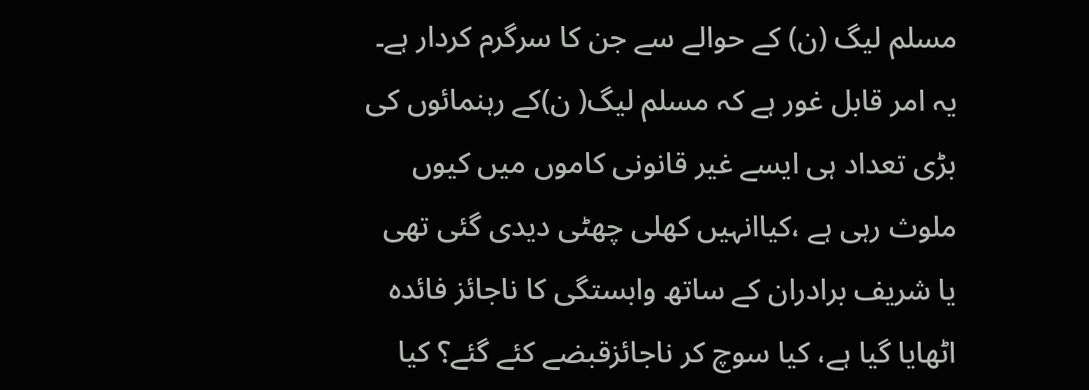مسلم لیگ (ن) کے حوالے سے جن کا سرگرم کردار ہے۔
یہ امر قابل غور ہے کہ مسلم لیگ( ن)کے رہنمائوں کی بڑی تعداد ہی ایسے غیر قانونی کاموں میں کیوں ملوث رہی ہے ،کیاانہیں کھلی چھٹی دیدی گئی تھی یا شریف برادران کے ساتھ وابستگی کا ناجائز فائدہ اٹھایا گیا ہے، کیا سوچ کر ناجائزقبضے کئے گئے؟ کیا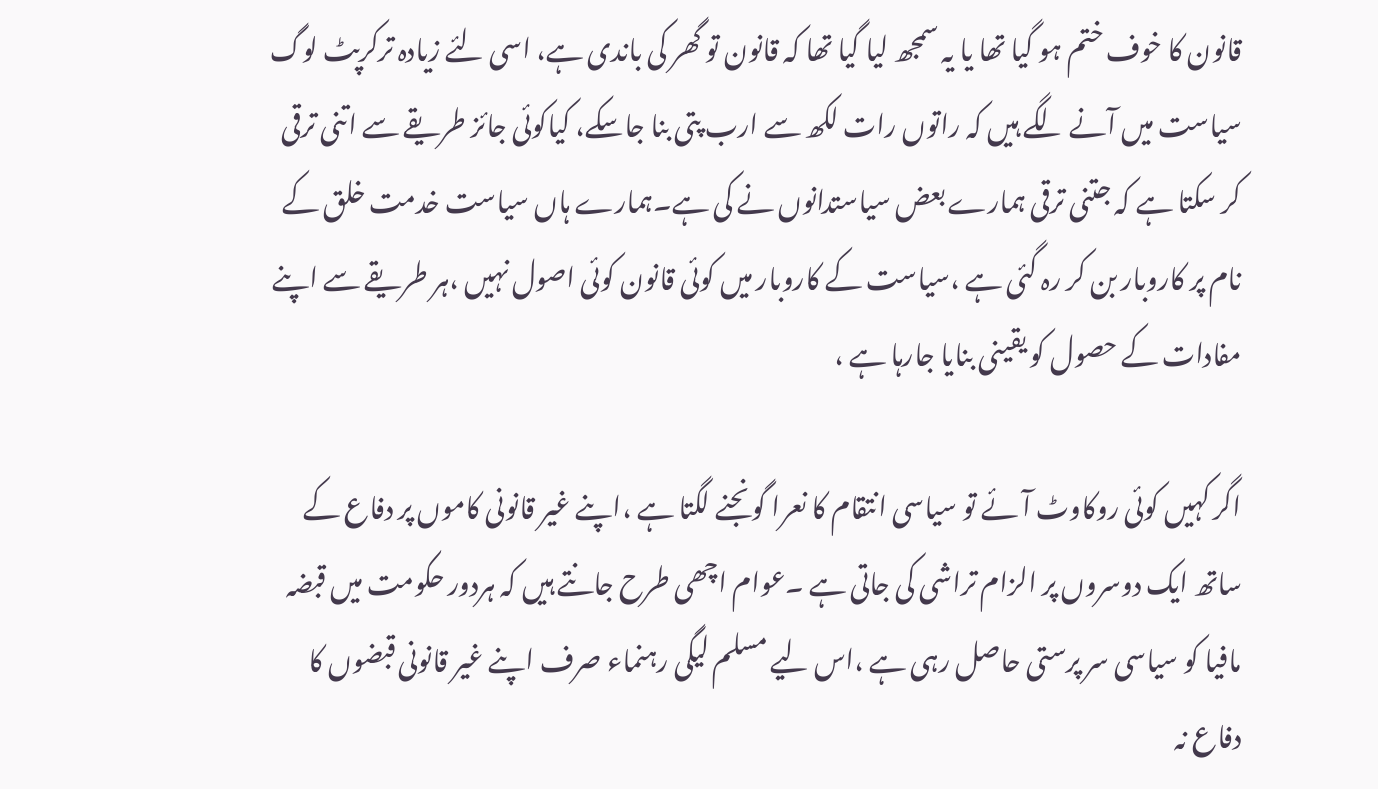قانون کا خوف ختم ہو گیا تھا یا یہ سمجھ لیا گیا تھا کہ قانون تو گھر کی باندی ہے، اسی لئے زیادہ ترکرپٹ لوگ سیاست میں آنے لگے ہیں کہ راتوں رات لکھ سے ارب پتی بنا جاسکے، کیاکوئی جائز طریقے سے اتنی ترقی کر سکتا ہے کہ جتنی ترقی ہمارے بعض سیاستدانوں نے کی ہے۔ہمارے ہاں سیاست خدمت خلق کے نام پر کاروبار بن کر رہ گئی ہے ،سیاست کے کاروبار میں کوئی قانون کوئی اصول نہیں ،ہر طریقے سے اپنے مفادات کے حصول کو یقینی بنایا جارہا ہے ،

اگر کہیں کوئی روکاوٹ آئے تو سیاسی انتقام کا نعرا گونجنے لگتا ہے ،اپنے غیر قانونی کاموں پر دفاع کے ساتھ ایک دوسروں پر الزام تراشی کی جاتی ہے ۔عوام اچھی طرح جانتے ہیں کہ ہردور حکومت میں قبضہ مافیا کو سیاسی سر پرستی حاصل رہی ہے ،اس لیے مسلم لیگی رہنماء صرف اپنے غیر قانونی قبضوں کا دفاع نہ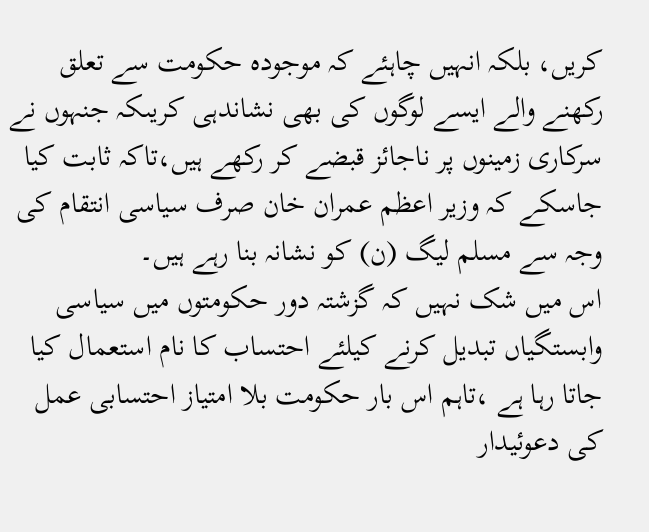کریں، بلکہ انہیں چاہئے کہ موجودہ حکومت سے تعلق رکھنے والے ایسے لوگوں کی بھی نشاندہی کریںکہ جنہوں نے سرکاری زمینوں پر ناجائز قبضے کر رکھے ہیں،تاکہ ثابت کیا جاسکے کہ وزیر اعظم عمران خان صرف سیاسی انتقام کی وجہ سے مسلم لیگ (ن) کو نشانہ بنا رہے ہیں۔
اس میں شک نہیں کہ گزشتہ دور حکومتوں میں سیاسی وابستگیاں تبدیل کرنے کیلئے احتساب کا نام استعمال کیا جاتا رہا ہے ،تاہم اس بار حکومت بلا امتیاز احتسابی عمل کی دعوئیدار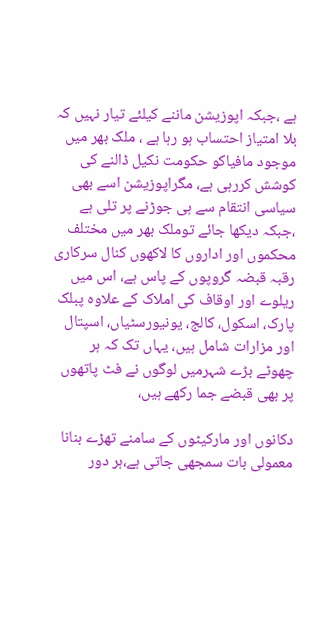ہے ،جبکہ اپوزیشن ماننے کیلئے تیار نہیں کہ بلا امتیاز احتساب ہو رہا ہے ، ملک بھر میں موجود مافیاکو حکومت نکیل ڈالنے کی کوشش کررہی ہے، مگراپوزیشن اسے بھی سیاسی انتقام سے ہی جوڑنے پر تلی ہے ،جبکہ دیکھا جائے توملک بھر میں مختلف محکموں اور اداروں کا لاکھوں کنال سرکاری رقبہ قبضہ گروپوں کے پاس ہے، اس میں ریلوے اور اوقاف کی املاک کے علاوہ پبلک پارک، اسکول، کالج، یونیورسٹیاں، اسپتال اور مزارات شامل ہیں، یہاں تک کہ ہر چھوٹے بڑے شہرمیں لوگوں نے فٹ پاتھوں پر بھی قبضے جما رکھے ہیں،

دکانوں اور مارکیٹوں کے سامنے تھڑے بنانا معمولی بات سمجھی جاتی ہے،ہر دور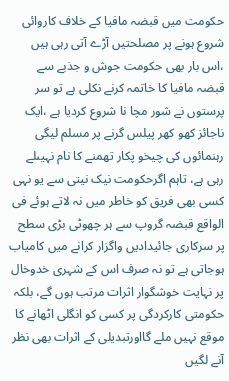حکومت میں قبضہ مافیا کے خلاف کاروائی شروع ہونے پر مصلحتیں آڑے آتی رہی ہیں ،اس بار بھی حکومت جوش و جذبے سے قبضہ مافیا کا خاتمہ کرنے نکلی ہے تو سر پرستوں نے شور مچا نا شروع کردیا ہے ،ایک ناجائز کھو کھر پیلس گرنے پر مسلم لیگی رہنمائوں کی چیخو پکار تھمنے کا نام نہیںلے رہی ہے، تاہم اگرحکومت نیک نیتی سے یو نہی کسی بھی فریق کو خاطر میں نہ لاتے ہوئے فی الواقع قبضہ گروپ سے ہر چھوٹی بڑی سطح پر سرکاری جائیدادیں واگزار کرانے میں کامیاب ہوجاتی ہے تو نہ صرف اس کے شہری خدوخال پر نہایت خوشگوار اثرات مرتب ہوں گے، بلکہ حکومتی کارکردگی پر کسی کو انگلی اٹھانے کا موقع نہیں ملے گااورتبدیلی کے اثرات بھی نظر آنے لگیں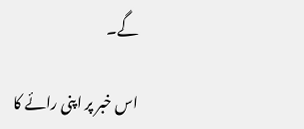گے۔

اس خبر پر اپنی رائے کا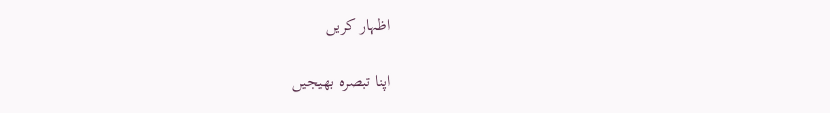اظہار کریں

اپنا تبصرہ بھیجیں